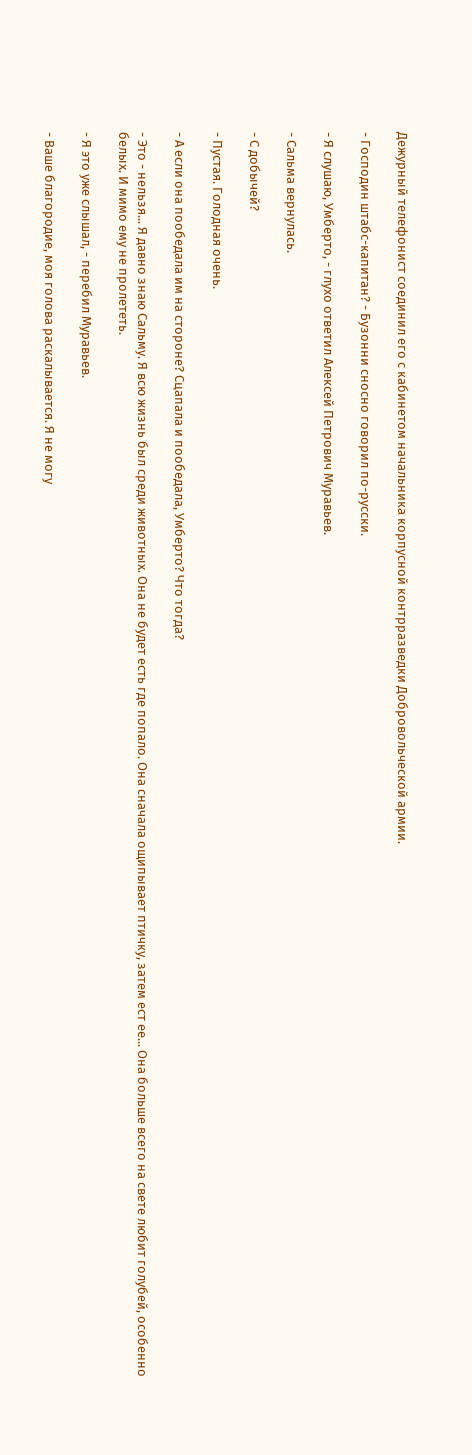Дежурный телефонист соединил его с кабинетом начальника корпусной контрразведки Добровольческой армии.

- Господин штабс-капитан? - Бузонни сносно говорил по-русски.

- Я слушаю, Умберто, - глухо ответил Алексей Петрович Муравьев.

- Сальма вернулась.

- С добычей?

- Пустая. Голодная очень.

- А если она пообедала им на стороне? Сцапала и пообедала, Умберто? Что тогда?

- Это - нельзя... Я давно знаю Сальму. Я всю жизнь был среди животных. Она не будет есть где попало. Она сначала ощипывает птичку, затем ест ее... Она больше всего на свете любит голубей, особенно белых. И мимо ему не пролететь.

- Я это уже слышал, - перебил Муравьев.

- Ваше благородие, моя голова раскалывается. Я не могу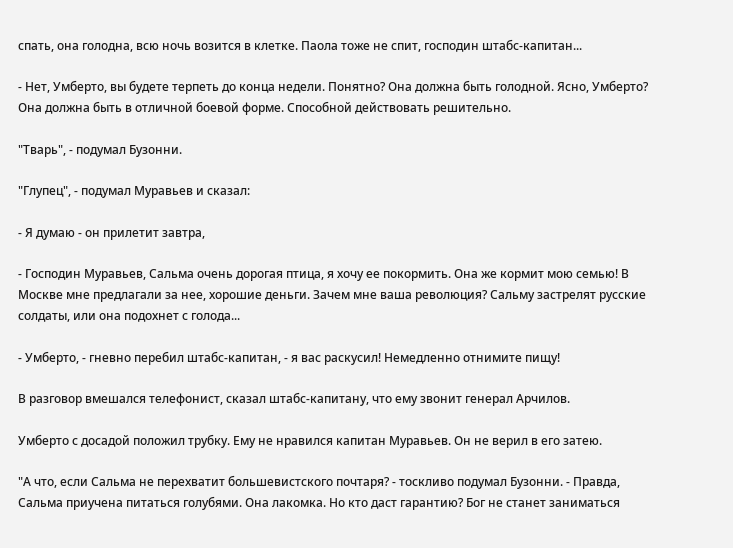спать, она голодна, всю ночь возится в клетке. Паола тоже не спит, господин штабс-капитан...

- Нет, Умберто, вы будете терпеть до конца недели. Понятно? Она должна быть голодной. Ясно, Умберто? Она должна быть в отличной боевой форме. Способной действовать решительно.

"Тварь", - подумал Бузонни.

"Глупец", - подумал Муравьев и сказал:

- Я думаю - он прилетит завтра,

- Господин Муравьев, Сальма очень дорогая птица, я хочу ее покормить. Она же кормит мою семью! В Москве мне предлагали за нее, хорошие деньги. Зачем мне ваша революция? Сальму застрелят русские солдаты, или она подохнет с голода...

- Умберто, - гневно перебил штабс-капитан, - я вас раскусил! Немедленно отнимите пищу!

В разговор вмешался телефонист, сказал штабс-капитану, что ему звонит генерал Арчилов.

Умберто с досадой положил трубку. Ему не нравился капитан Муравьев. Он не верил в его затею.

"А что, если Сальма не перехватит большевистского почтаря? - тоскливо подумал Бузонни. - Правда, Сальма приучена питаться голубями. Она лакомка. Но кто даст гарантию? Бог не станет заниматься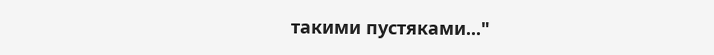такими пустяками..."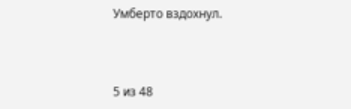Умберто вздохнул.



5 из 48